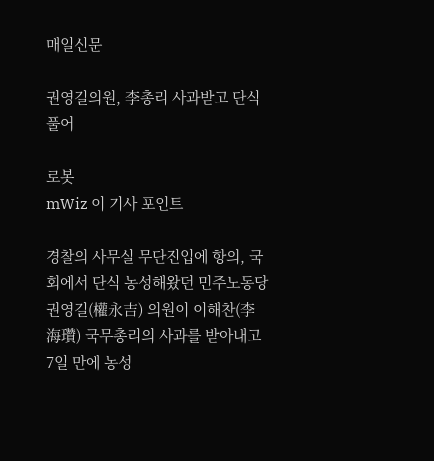매일신문

권영길의원, 李총리 사과받고 단식 풀어

로봇
mWiz 이 기사 포인트

경찰의 사무실 무단진입에 항의, 국회에서 단식 농성해왔던 민주노동당 권영길(權永吉) 의원이 이해찬(李海瓚) 국무총리의 사과를 받아내고 7일 만에 농성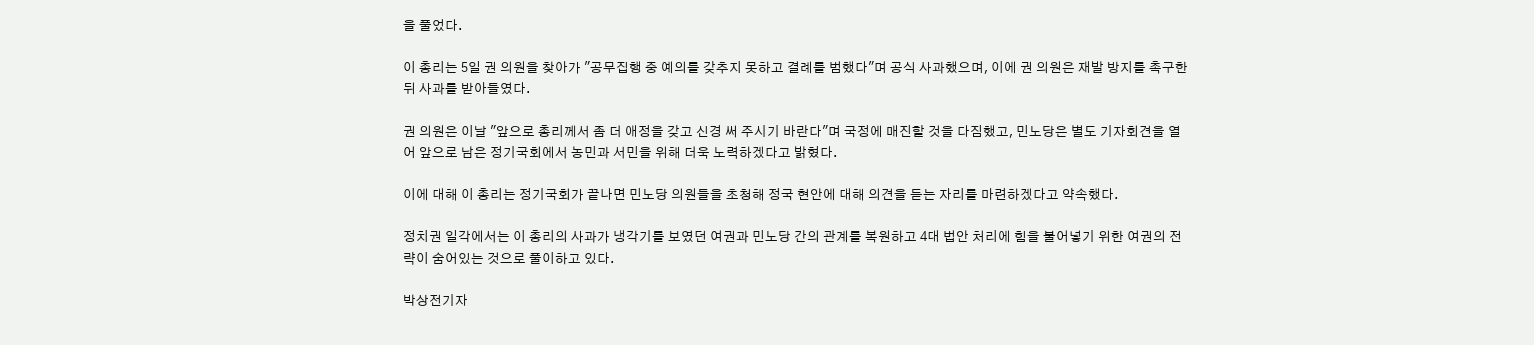을 풀었다.

이 총리는 5일 권 의원을 찾아가 "공무집행 중 예의를 갖추지 못하고 결례를 범했다"며 공식 사과했으며, 이에 권 의원은 재발 방지를 촉구한 뒤 사과를 받아들였다.

권 의원은 이날 "앞으로 총리께서 좀 더 애정을 갖고 신경 써 주시기 바란다"며 국정에 매진할 것을 다짐했고, 민노당은 별도 기자회견을 열어 앞으로 남은 정기국회에서 농민과 서민을 위해 더욱 노력하겠다고 밝혔다.

이에 대해 이 총리는 정기국회가 끝나면 민노당 의원들을 초청해 정국 현안에 대해 의견을 듣는 자리를 마련하겠다고 약속했다.

정치권 일각에서는 이 총리의 사과가 냉각기를 보였던 여권과 민노당 간의 관계를 복원하고 4대 법안 처리에 힘을 불어넣기 위한 여권의 전략이 숨어있는 것으로 풀이하고 있다.

박상전기자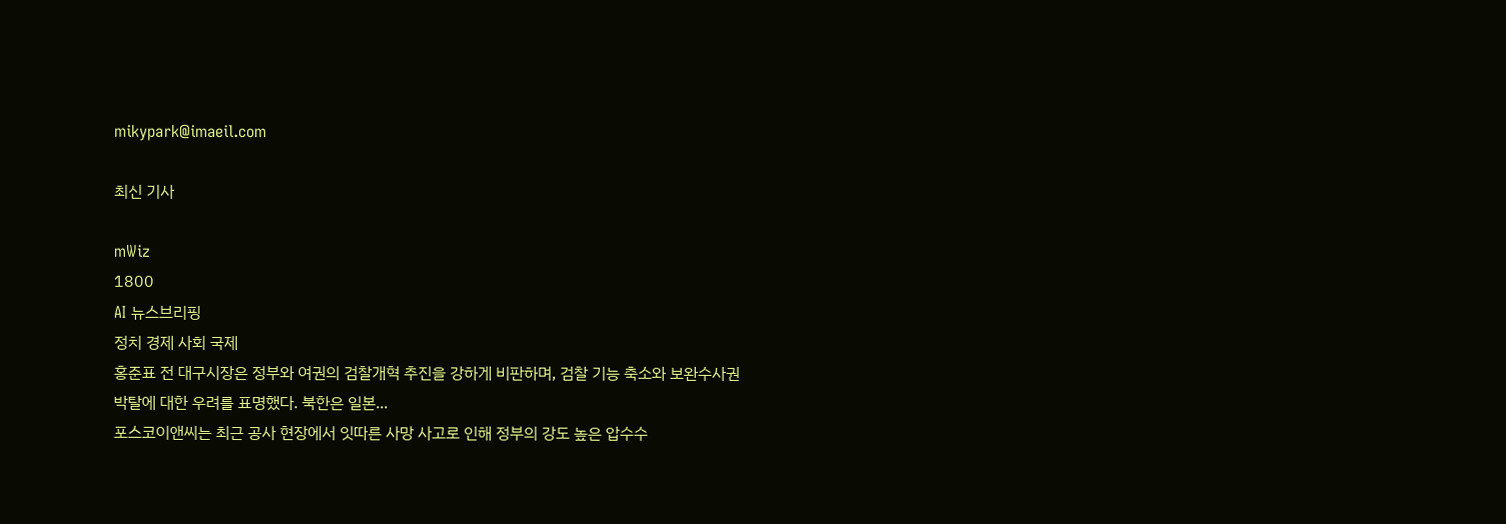mikypark@imaeil.com

최신 기사

mWiz
1800
AI 뉴스브리핑
정치 경제 사회 국제
홍준표 전 대구시장은 정부와 여권의 검찰개혁 추진을 강하게 비판하며, 검찰 기능 축소와 보완수사권 박탈에 대한 우려를 표명했다. 북한은 일본...
포스코이앤씨는 최근 공사 현장에서 잇따른 사망 사고로 인해 정부의 강도 높은 압수수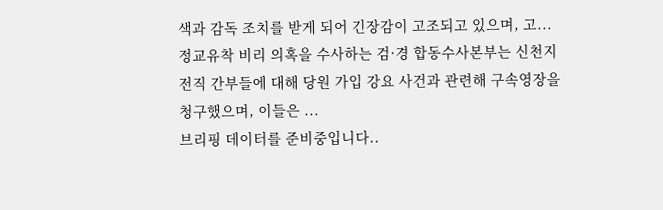색과 감독 조치를 받게 되어 긴장감이 고조되고 있으며, 고...
정교유착 비리 의혹을 수사하는 검·경 합동수사본부는 신천지 전직 간부들에 대해 당원 가입 강요 사건과 관련해 구속영장을 청구했으며, 이들은 ...
브리핑 데이터를 준비중입니다..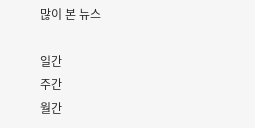많이 본 뉴스

일간
주간
월간